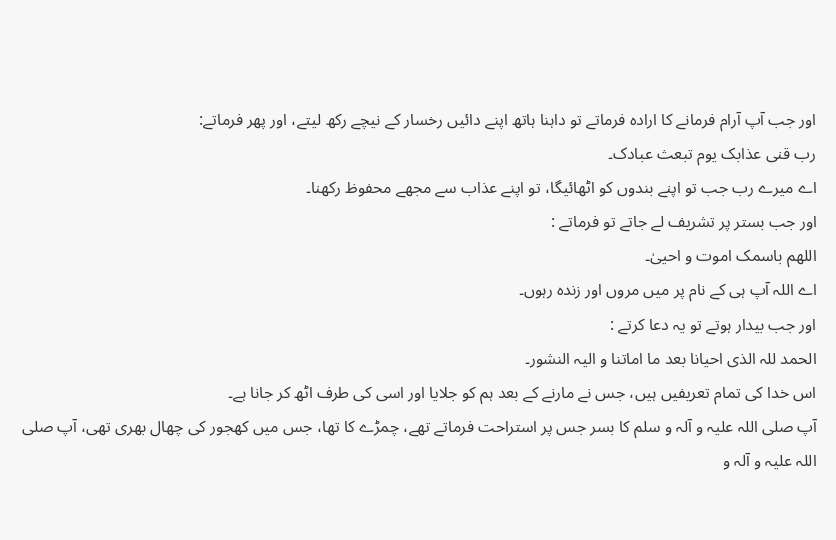اور جب آپ آرام فرمانے کا ارادہ فرماتے تو داہنا ہاتھ اپنے دائیں رخسار کے نیچے رکھ لیتے، اور پھر فرماتے:
رب قنی عذابک یوم تبعث عبادک۔
اے میرے رب جب تو اپنے بندوں کو اٹھائیگا، تو اپنے عذاب سے مجھے محفوظ رکھنا۔
اور جب بستر پر تشریف لے جاتے تو فرماتے :
اللھم باسمک اموت و احییٰ۔
اے اللہ آپ ہی کے نام پر میں مروں اور زندہ رہوں۔
اور جب بیدار ہوتے تو یہ دعا کرتے :
الحمد للہ الذی احیانا بعد ما اماتنا و الیہ النشور۔
اس خدا کی تمام تعریفیں ہیں، جس نے مارنے کے بعد ہم کو جلایا اور اسی کی طرف اٹھ کر جانا ہے۔
آپ صلی اللہ علیہ و آلہ و سلم کا بسر جس پر استراحت فرماتے تھے، چمڑے کا تھا، جس میں کھجور کی چھال بھری تھی، آپ صلی اللہ علیہ و آلہ و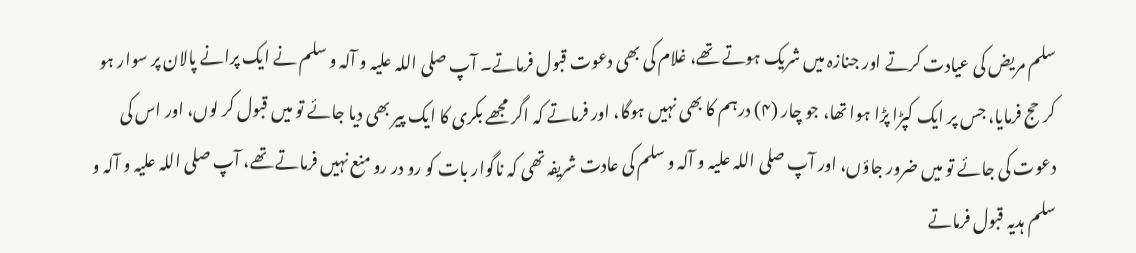سلم مریض کی عیادت کرتے اور جنازہ میں شریک ہوتے تھے، غلام کی بھی دعوت قبول فرماتے۔ آپ صلی اللہ علیہ و آلہ و سلم نے ایک پرانے پالان پر سوار ہو کر حج فرمایا، جس پر ایک کپڑا پڑا ہوا تھا، جو چار (۴) درہم کا بھی نہیں ہوگا، اور فرماتے کہ اگر مجھے بکری کا ایک پیر بھی دیا جائے تو میں قبول کر لوں، اور اس کی دعوت کی جائے تو میں ضرور جاؤں، اور آپ صلی اللہ علیہ و آلہ و سلم کی عادت شریفہ تھی کہ ناگوار بات کو رو در رو منع نہیں فرماتے تھے، آپ صلی اللہ علیہ و آلہ و سلم ہدیہ قبول فرماتے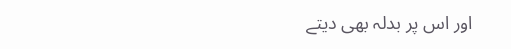اور اس پر بدلہ بھی دیتے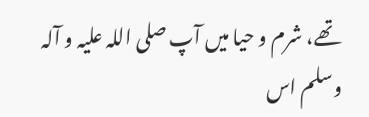تھے، شرم و حیا میں آپ صلی اللہ علیہ و آلہ وسلم اس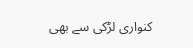کنواری لڑکی سے بھی